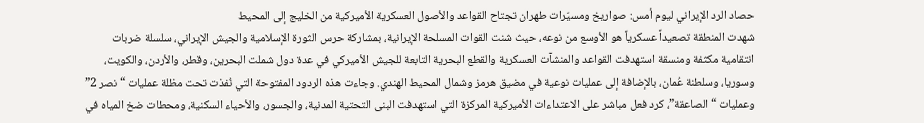حصاد الرد الإيراني ليوم أمس: صواريخ ومسيّرات طهران تجتاح القواعد والأصول العسكرية الأميركية من الخليج إلى المحيط
شهدت المنطقة تصعيداً عسكرياً هو الأوسع من نوعه، حيث شنت القوات المسلحة الإيرانية، بمشاركة حرس الثورة الإسلامية والجيش الإيراني، سلسلة ضربات انتقامية مكثفة ومنسقة استهدفت القواعد والمنشآت العسكرية والقطع البحرية التابعة للجيش الأميركي في عدة دول شملت البحرين، وقطر، والأردن، والكويت، وسوريا، وسلطنة عُمان، بالإضافة إلى عمليات نوعية في مضيق هرمز وشمال المحيط الهندي. وجاءت هذه الردود المفتوحة التي نُفذت تحت مظلة عمليات “نصر 2” وعمليات “الصاعقة”، كرد فعل مباشر على الاعتداءات الأميركية المركزة التي استهدفت البنى التحتية المدنية، والجسور، والأحياء السكنية، ومحطات ضخ المياه في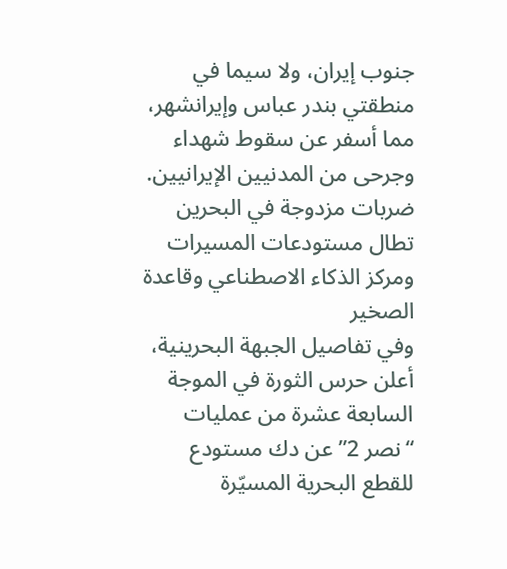جنوب إيران، ولا سيما في منطقتي بندر عباس وإيرانشهر، مما أسفر عن سقوط شهداء وجرحى من المدنيين الإيرانيين.
ضربات مزدوجة في البحرين تطال مستودعات المسيرات ومركز الذكاء الاصطناعي وقاعدة الصخير
وفي تفاصيل الجبهة البحرينية، أعلن حرس الثورة في الموجة السابعة عشرة من عمليات “نصر 2” عن دك مستودع للقطع البحرية المسيّرة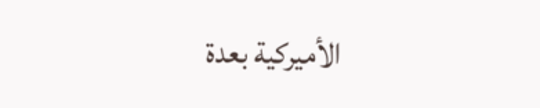الأميركية بعدة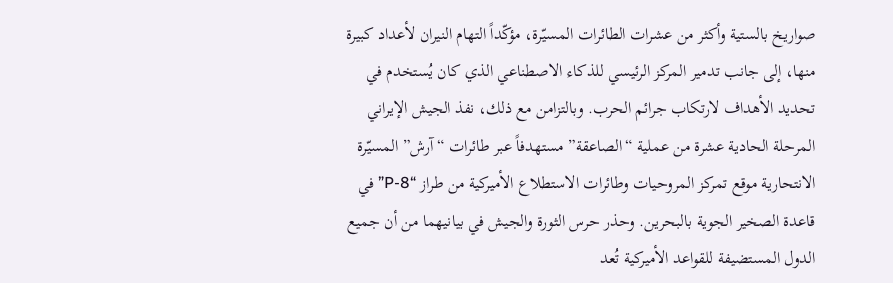صواريخ بالستية وأكثر من عشرات الطائرات المسيّرة، مؤكّداً التهام النيران لأعداد كبيرة منها، إلى جانب تدمير المركز الرئيسي للذكاء الاصطناعي الذي كان يُستخدم في تحديد الأهداف لارتكاب جرائم الحرب. وبالتزامن مع ذلك، نفذ الجيش الإيراني المرحلة الحادية عشرة من عملية “الصاعقة” مستهدفاً عبر طائرات “آرش” المسيّرة الانتحارية موقع تمركز المروحيات وطائرات الاستطلاع الأميركية من طراز “P-8” في قاعدة الصخير الجوية بالبحرين. وحذر حرس الثورة والجيش في بيانيهما من أن جميع الدول المستضيفة للقواعد الأميركية تُعد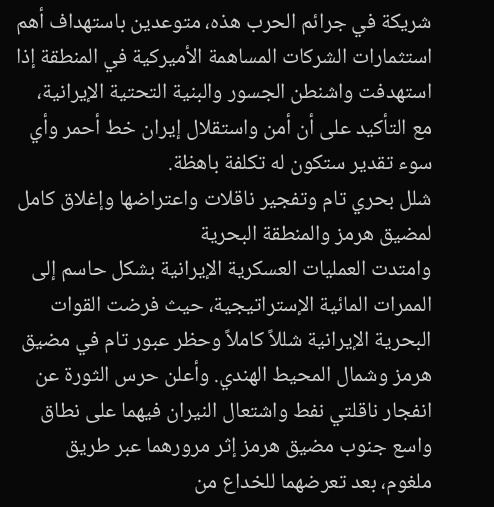شريكة في جرائم الحرب هذه، متوعدين باستهداف أهم استثمارات الشركات المساهمة الأميركية في المنطقة إذا استهدفت واشنطن الجسور والبنية التحتية الإيرانية، مع التأكيد على أن أمن واستقلال إيران خط أحمر وأي سوء تقدير ستكون له تكلفة باهظة.
شلل بحري تام وتفجير ناقلات واعتراضها وإغلاق كامل لمضيق هرمز والمنطقة البحرية
وامتدت العمليات العسكرية الإيرانية بشكل حاسم إلى الممرات المائية الإستراتيجية، حيث فرضت القوات البحرية الإيرانية شللاً كاملاً وحظر عبور تام في مضيق هرمز وشمال المحيط الهندي. وأعلن حرس الثورة عن انفجار ناقلتي نفط واشتعال النيران فيهما على نطاق واسع جنوب مضيق هرمز إثر مرورهما عبر طريق ملغوم، بعد تعرضهما للخداع من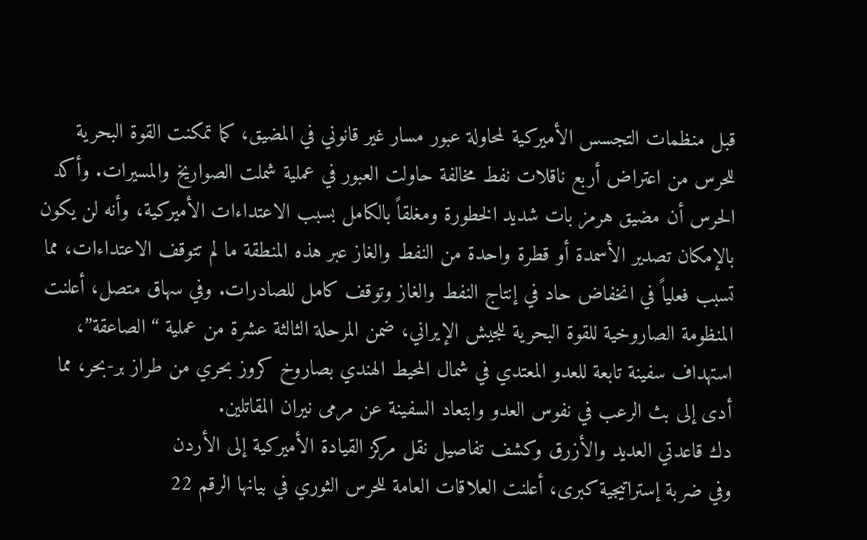قبل منظمات التجسس الأميركية لمحاولة عبور مسار غير قانوني في المضيق، كما تمكنت القوة البحرية للحرس من اعتراض أربع ناقلات نفط مخالفة حاولت العبور في عملية شملت الصواريخ والمسيرات. وأكد الحرس أن مضيق هرمز بات شديد الخطورة ومغلقاً بالكامل بسبب الاعتداءات الأميركية، وأنه لن يكون بالإمكان تصدير الأسمدة أو قطرة واحدة من النفط والغاز عبر هذه المنطقة ما لم تتوقف الاعتداءات، مما تسبب فعلياً في انخفاض حاد في إنتاج النفط والغاز وتوقف كامل للصادرات. وفي سهاق متصل، أعلنت المنظومة الصاروخية للقوة البحرية للجيش الإيراني، ضمن المرحلة الثالثة عشرة من عملية “الصاعقة”، استهداف سفينة تابعة للعدو المعتدي في شمال المحيط الهندي بصاروخ كروز بحري من طراز بر-بحر، مما أدى إلى بث الرعب في نفوس العدو وابتعاد السفينة عن مرمى نيران المقاتلين.
دك قاعدتي العديد والأزرق وكشف تفاصيل نقل مركز القيادة الأميركية إلى الأردن
وفي ضربة إستراتيجية كبرى، أعلنت العلاقات العامة للحرس الثوري في بيانها الرقم 22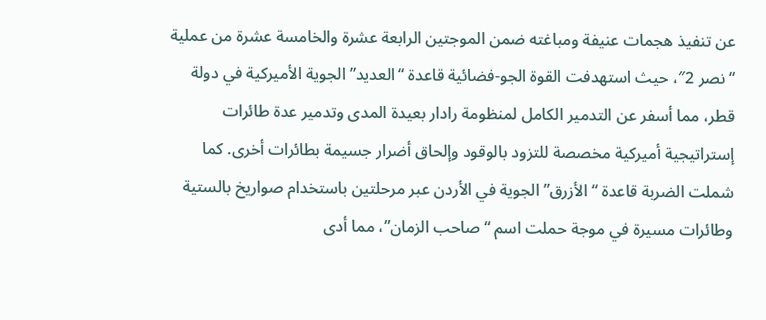عن تنفيذ هجمات عنيفة ومباغته ضمن الموجتين الرابعة عشرة والخامسة عشرة من عملية “نصر 2″، حيث استهدفت القوة الجو-فضائية قاعدة “العديد” الجوية الأميركية في دولة قطر، مما أسفر عن التدمير الكامل لمنظومة رادار بعيدة المدى وتدمير عدة طائرات إستراتيجية أميركية مخصصة للتزود بالوقود وإلحاق أضرار جسيمة بطائرات أخرى. كما شملت الضربة قاعدة “الأزرق” الجوية في الأردن عبر مرحلتين باستخدام صواريخ بالستية وطائرات مسيرة في موجة حملت اسم “صاحب الزمان”، مما أدى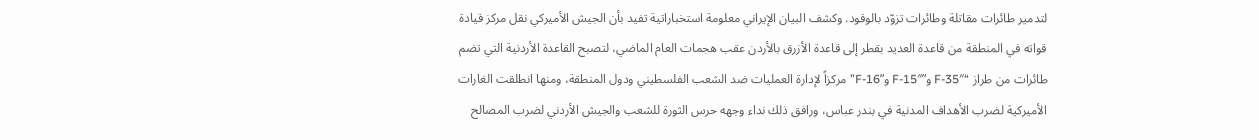لتدمير طائرات مقاتلة وطائرات تزوّد بالوقود. وكشف البيان الإيراني معلومة استخباراتية تفيد بأن الجيش الأميركي نقل مركز قيادة قواته في المنطقة من قاعدة العديد بقطر إلى قاعدة الأزرق بالأردن عقب هجمات العام الماضي، لتصبح القاعدة الأردنية التي تضم طائرات من طراز “F-35″ و”F-15″ و”F-16” مركزاً لإدارة العمليات ضد الشعب الفلسطيني ودول المنطقة، ومنها انطلقت الغارات الأميركية لضرب الأهداف المدنية في بندر عباس، ورافق ذلك نداء وجهه حرس الثورة للشعب والجيش الأردني لضرب المصالح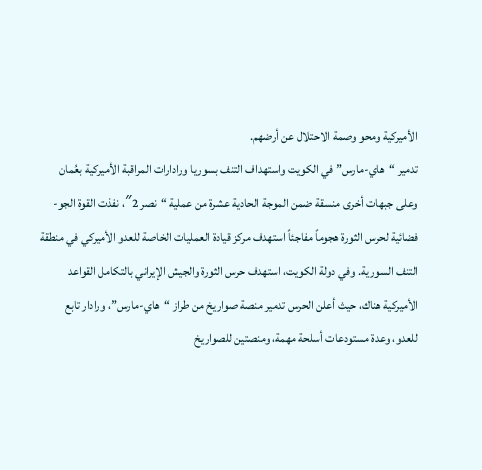الأميركية ومحو وصمة الاحتلال عن أرضهم.
تدمير “هاي-مارس” في الكويت واستهداف التنف بسوريا ورادارات المراقبة الأميركية بعُمان
وعلى جبهات أخرى منسقة ضمن الموجة الحادية عشرة من عملية “نصر 2″، نفذت القوة الجو-فضائية لحرس الثورة هجوماً مفاجئاً استهدف مركز قيادة العمليات الخاصة للعدو الأميركي في منطقة التنف السورية. وفي دولة الكويت، استهدف حرس الثورة والجيش الإيراني بالتكامل القواعد الأميركية هناك، حيث أعلن الحرس تدمير منصة صواريخ من طراز “هاي-مارس”، ورادار تابع للعدو، وعدة مستودعات أسلحة مهمة، ومنصتين للصواريخ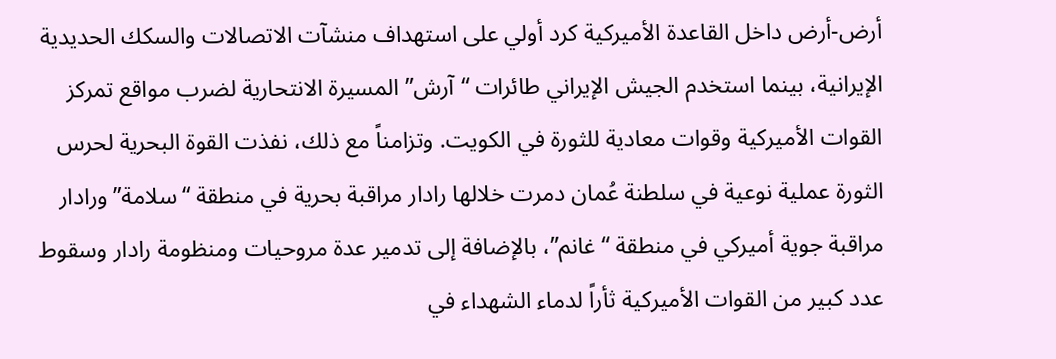أرض-أرض داخل القاعدة الأميركية كرد أولي على استهداف منشآت الاتصالات والسكك الحديدية الإيرانية، بينما استخدم الجيش الإيراني طائرات “آرش” المسيرة الانتحارية لضرب مواقع تمركز القوات الأميركية وقوات معادية للثورة في الكويت. وتزامناً مع ذلك، نفذت القوة البحرية لحرس الثورة عملية نوعية في سلطنة عُمان دمرت خلالها رادار مراقبة بحرية في منطقة “سلامة” ورادار مراقبة جوية أميركي في منطقة “غانم”، بالإضافة إلى تدمير عدة مروحيات ومنظومة رادار وسقوط عدد كبير من القوات الأميركية ثأراً لدماء الشهداء في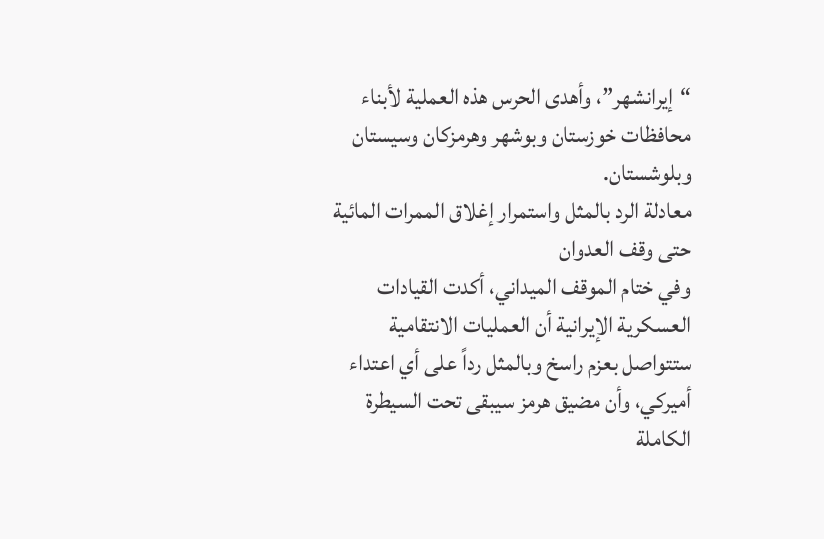“إيرانشهر”، وأهدى الحرس هذه العملية لأبناء محافظات خوزستان وبوشهر وهرمزكان وسيستان وبلوشستان.
معادلة الرد بالمثل واستمرار إغلاق الممرات المائية حتى وقف العدوان
وفي ختام الموقف الميداني، أكدت القيادات العسكرية الإيرانية أن العمليات الانتقامية ستتواصل بعزم راسخ وبالمثل رداً على أي اعتداء أميركي، وأن مضيق هرمز سيبقى تحت السيطرة الكاملة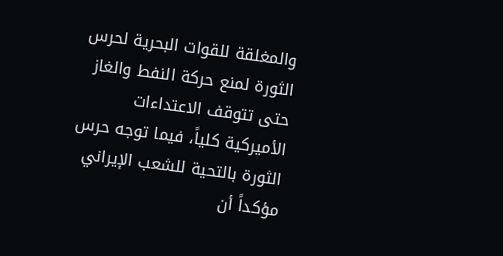والمغلقة للقوات البحرية لحرس الثورة لمنع حركة النفط والغاز حتى تتوقف الاعتداءات الأميركية كلياً، فيما توجه حرس الثورة بالتحية للشعب الإيراني مؤكداً أن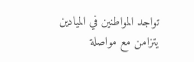تواجد المواطنين في الميادين يتزامن مع مواصلة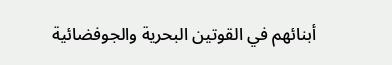أبنائهم في القوتين البحرية والجوفضائية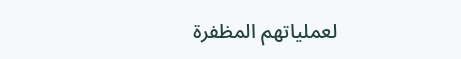لعملياتهم المظفرة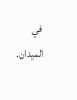في الميدان.